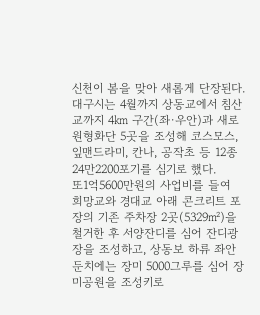신천이 봄을 맞아 새롭게 단장된다.
대구시는 4월까지 상동교에서 침산교까지 4㎞ 구간(좌·우안)과 새로 원형화단 5곳을 조성해 코스모스, 잎맨드라미, 칸나, 공작초 등 12종 24만2200포기를 심기로 했다.
또1억5600만원의 사업비를 들여 희망교와 경대교 아래 콘크리트 포장의 기존 주차장 2곳(5329㎡)을 철거한 후 서양잔디를 심어 잔디광장을 조성하고, 상동보 하류 좌안 둔치에는 장미 5000그루를 심어 장미공원을 조성키로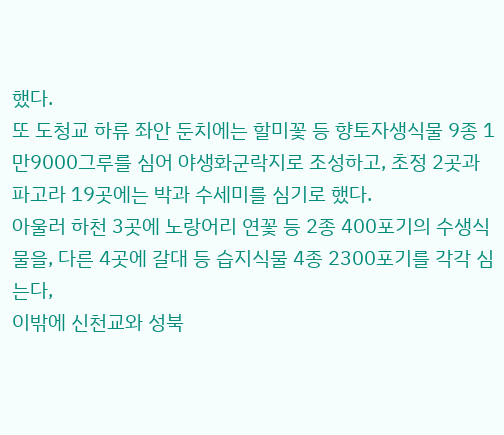했다.
또 도청교 하류 좌안 둔치에는 할미꽃 등 향토자생식물 9종 1만9000그루를 심어 야생화군락지로 조성하고, 초정 2곳과 파고라 19곳에는 박과 수세미를 심기로 했다.
아울러 하천 3곳에 노랑어리 연꽃 등 2종 400포기의 수생식물을, 다른 4곳에 갈대 등 습지식물 4종 2300포기를 각각 심는다,
이밖에 신천교와 성북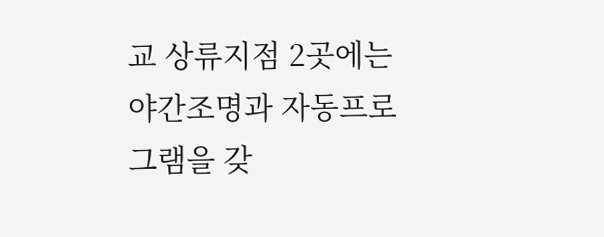교 상류지점 2곳에는 야간조명과 자동프로그램을 갖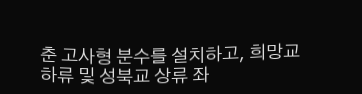춘 고사형 분수를 설치하고, 희망교 하류 및 성북교 상류 좌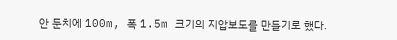안 둔치에 100m, 폭 1.5m 크기의 지압보도를 만들기로 했다.